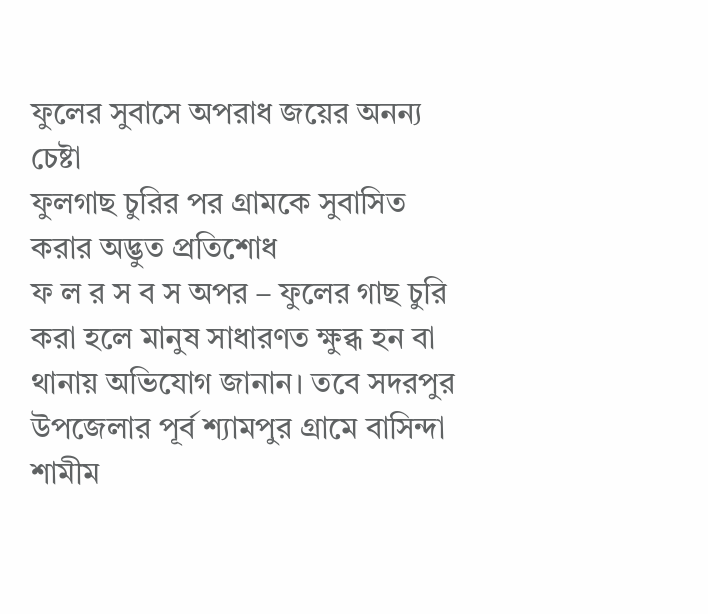ফুলের সুবাসে অপরাধ জয়ের অনন্য চেষ্টা
ফুলগাছ চুরির পর গ্রামকে সুবাসিত করার অদ্ভুত প্রতিশোধ
ফ ল র স ব স অপর – ফুলের গাছ চুরি করা হলে মানুষ সাধারণত ক্ষুব্ধ হন বা থানায় অভিযোগ জানান। তবে সদরপুর উপজেলার পূর্ব শ্যামপুর গ্রামে বাসিন্দা শামীম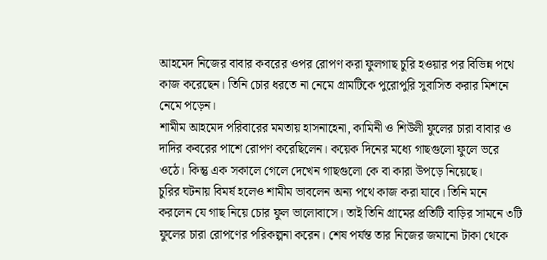আহমেদ নিজের বাবার কবরের ওপর রোপণ করা ফুলগাছ চুরি হওয়ার পর বিভিন্ন পথে কাজ করেছেন। তিনি চোর ধরতে না নেমে গ্রামটিকে পুরোপুরি সুবাসিত করার মিশনে নেমে পড়েন।
শামীম আহমেদ পরিবারের মমতায় হাসনাহেনা, কামিনী ও শিউলী ফুলের চারা বাবার ও দাদির কবরের পাশে রোপণ করেছিলেন। কয়েক দিনের মধ্যে গাছগুলো ফুলে ভরে ওঠে। কিন্তু এক সকালে গেলে দেখেন গাছগুলো কে বা কারা উপড়ে নিয়েছে।
চুরির ঘটনায় বিমর্ষ হলেও শামীম ভাবলেন অন্য পথে কাজ করা যাবে। তিনি মনে করলেন যে গাছ নিয়ে চোর ফুল ভালোবাসে। তাই তিনি গ্রামের প্রতিটি বাড়ির সামনে ৩টি ফুলের চারা রোপণের পরিকল্পনা করেন। শেষ পর্যন্ত তার নিজের জমানো টাকা থেকে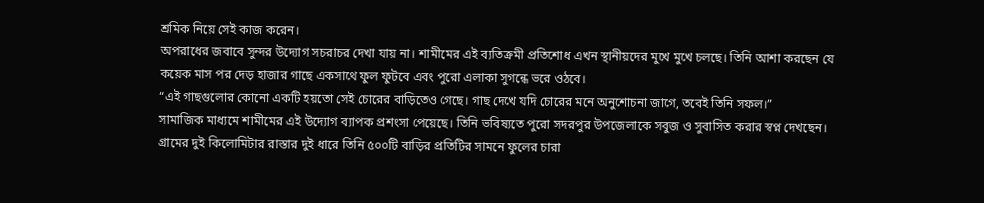শ্রমিক নিয়ে সেই কাজ করেন।
অপরাধের জবাবে সুন্দর উদ্যোগ সচরাচর দেখা যায় না। শামীমের এই ব্যতিক্রমী প্রতিশোধ এখন স্থানীয়দের মুখে মুখে চলছে। তিনি আশা করছেন যে কয়েক মাস পর দেড় হাজার গাছে একসাথে ফুল ফুটবে এবং পুরো এলাকা সুগন্ধে ভরে ওঠবে।
“এই গাছগুলোর কোনো একটি হয়তো সেই চোরের বাড়িতেও গেছে। গাছ দেখে যদি চোরের মনে অনুশোচনা জাগে, তবেই তিনি সফল।”
সামাজিক মাধ্যমে শামীমের এই উদ্যোগ ব্যাপক প্রশংসা পেয়েছে। তিনি ভবিষ্যতে পুরো সদরপুর উপজেলাকে সবুজ ও সুবাসিত করার স্বপ্ন দেখছেন। গ্রামের দুই কিলোমিটার রাস্তার দুই ধারে তিনি ৫০০টি বাড়ির প্রতিটির সামনে ফুলের চারা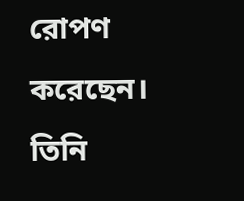রোপণ করেছেন।
তিনি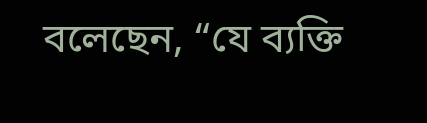বলেছেন, “যে ব্যক্তি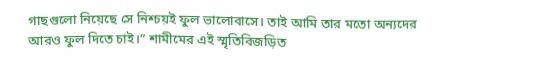গাছগুলো নিয়েছে সে নিশ্চয়ই ফুল ভালোবাসে। তাই আমি তার মতো অন্যদের আরও ফুল দিতে চাই।” শামীমের এই স্মৃতিবিজড়িত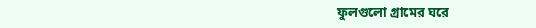ফুলগুলো গ্রামের ঘরে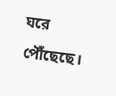ঘরে পৌঁছেছে।